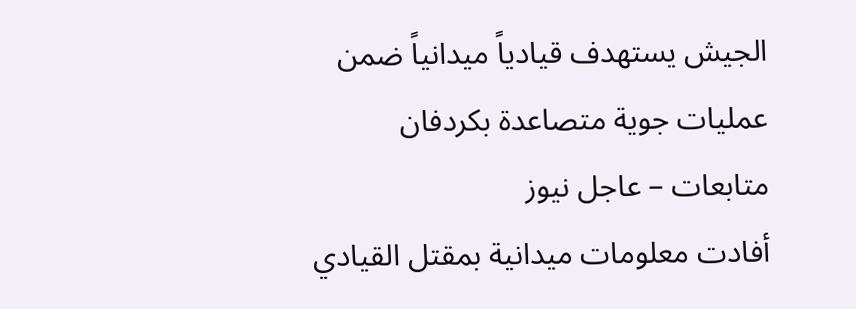الجيش يستهدف قيادياً ميدانياً ضمن عمليات جوية متصاعدة بكردفان
متابعات – عاجل نيوز
أفادت معلومات ميدانية بمقتل القيادي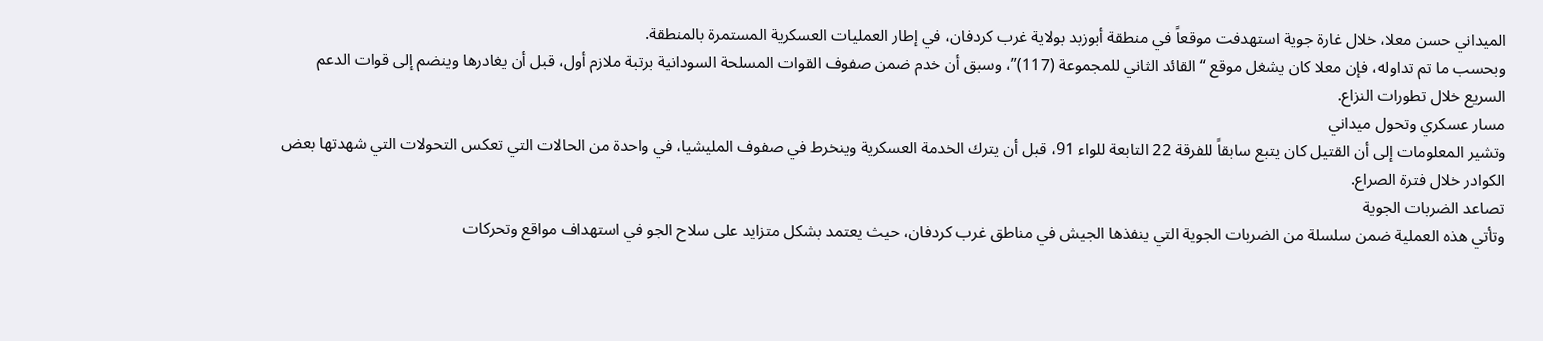الميداني حسن معلا، خلال غارة جوية استهدفت موقعاً في منطقة أبوزبد بولاية غرب كردفان، في إطار العمليات العسكرية المستمرة بالمنطقة.
وبحسب ما تم تداوله، فإن معلا كان يشغل موقع “القائد الثاني للمجموعة (117)”، وسبق أن خدم ضمن صفوف القوات المسلحة السودانية برتبة ملازم أول، قبل أن يغادرها وينضم إلى قوات الدعم السريع خلال تطورات النزاع.
مسار عسكري وتحول ميداني
وتشير المعلومات إلى أن القتيل كان يتبع سابقاً للفرقة 22 التابعة للواء 91، قبل أن يترك الخدمة العسكرية وينخرط في صفوف المليشيا، في واحدة من الحالات التي تعكس التحولات التي شهدتها بعض الكوادر خلال فترة الصراع.
تصاعد الضربات الجوية
وتأتي هذه العملية ضمن سلسلة من الضربات الجوية التي ينفذها الجيش في مناطق غرب كردفان، حيث يعتمد بشكل متزايد على سلاح الجو في استهداف مواقع وتحركات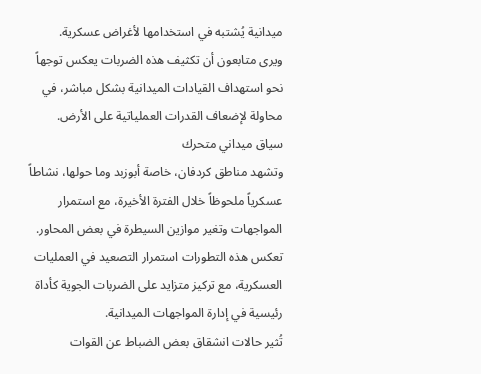ميدانية يُشتبه في استخدامها لأغراض عسكرية.
ويرى متابعون أن تكثيف هذه الضربات يعكس توجهاً نحو استهداف القيادات الميدانية بشكل مباشر، في محاولة لإضعاف القدرات العملياتية على الأرض.
سياق ميداني متحرك
وتشهد مناطق كردفان، خاصة أبوزبد وما حولها، نشاطاً عسكرياً ملحوظاً خلال الفترة الأخيرة، مع استمرار المواجهات وتغير موازين السيطرة في بعض المحاور.
تعكس هذه التطورات استمرار التصعيد في العمليات العسكرية، مع تركيز متزايد على الضربات الجوية كأداة رئيسية في إدارة المواجهات الميدانية.
تُثير حالات انشقاق بعض الضباط عن القوات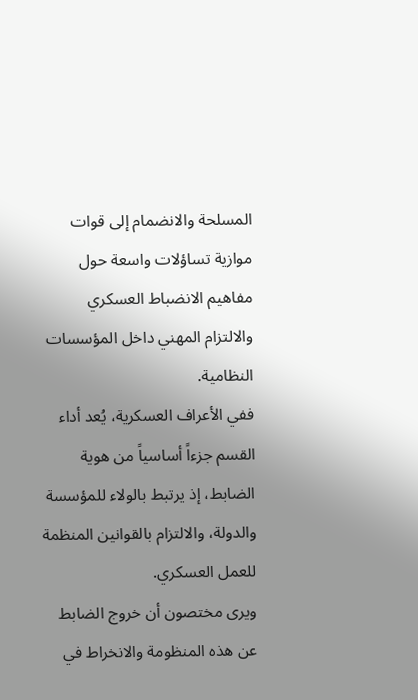المسلحة والانضمام إلى قوات موازية تساؤلات واسعة حول مفاهيم الانضباط العسكري والالتزام المهني داخل المؤسسات النظامية.
ففي الأعراف العسكرية، يُعد أداء القسم جزءاً أساسياً من هوية الضابط، إذ يرتبط بالولاء للمؤسسة والدولة، والالتزام بالقوانين المنظمة للعمل العسكري.
ويرى مختصون أن خروج الضابط عن هذه المنظومة والانخراط في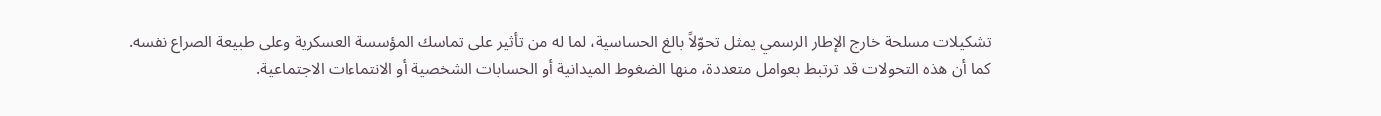تشكيلات مسلحة خارج الإطار الرسمي يمثل تحوّلاً بالغ الحساسية، لما له من تأثير على تماسك المؤسسة العسكرية وعلى طبيعة الصراع نفسه.
كما أن هذه التحولات قد ترتبط بعوامل متعددة، منها الضغوط الميدانية أو الحسابات الشخصية أو الانتماءات الاجتماعية.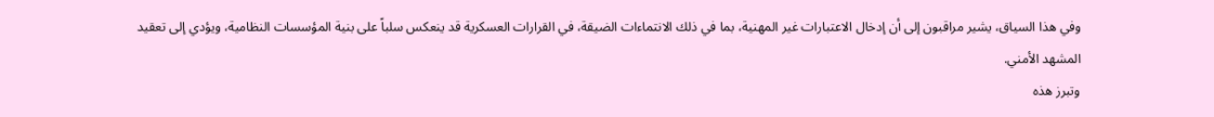وفي هذا السياق، يشير مراقبون إلى أن إدخال الاعتبارات غير المهنية، بما في ذلك الانتماءات الضيقة، في القرارات العسكرية قد ينعكس سلباً على بنية المؤسسات النظامية، ويؤدي إلى تعقيد المشهد الأمني.
وتبرز هذه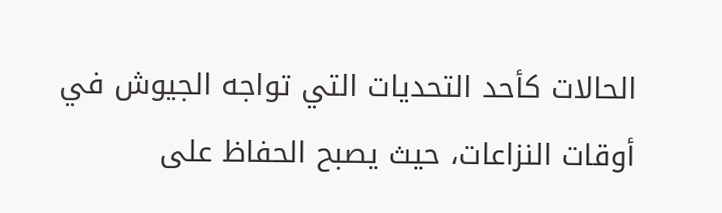الحالات كأحد التحديات التي تواجه الجيوش في أوقات النزاعات، حيث يصبح الحفاظ على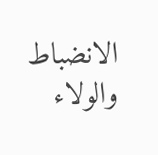الانضباط والولاء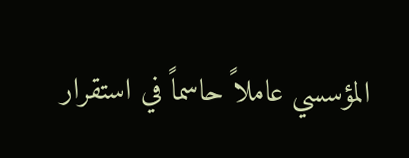المؤسسي عاملاً حاسماً في استقرار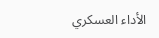الأداء العسكري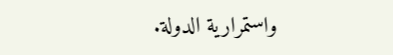واستمرارية الدولة.